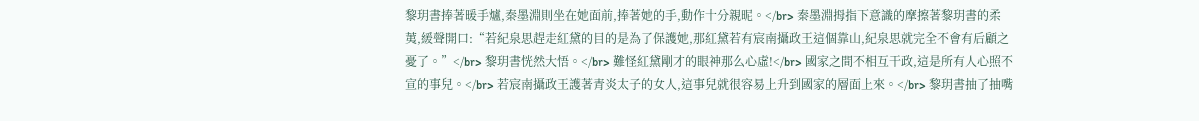黎玥書捧著暖手爐,秦墨淵則坐在她面前,捧著她的手,動作十分親昵。</br> 秦墨淵拇指下意識的摩擦著黎玥書的柔荑,緩聲開口:“若紀泉思趕走紅黛的目的是為了保護她,那紅黛若有宸南攝政王這個靠山,紀泉思就完全不會有后顧之憂了。”</br> 黎玥書恍然大悟。</br> 難怪紅黛剛才的眼神那么心虛!</br> 國家之間不相互干政,這是所有人心照不宣的事兒。</br> 若宸南攝政王護著青炎太子的女人,這事兒就很容易上升到國家的層面上來。</br> 黎玥書抽了抽嘴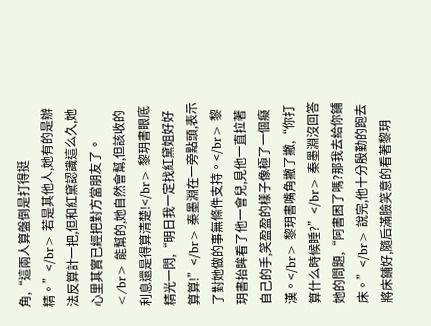角,“這兩人算盤倒是打得挺精。”</br> 若是其他人,她有的是辦法反算計一把,但和紅黛認識這么久,她心里其實已經把對方當朋友了。</br> 能幫的,她自然會幫,但該收的利息還是得算清楚!</br> 黎玥書眼底精光一閃,“明日我一定找紅黛姐好好算算!”</br> 秦墨淵在一旁點頭,表示了對她做的事無條件支持。</br> 黎玥書抬眸看了他一會兒,見他一直拉著自己的手,笑盈盈的樣子像極了一個癡漢。</br> 黎玥書嘴角撇了撇,“你打算什么時候睡?”</br> 秦墨淵沒回答她的問題,“阿書困了嗎?那我去給你鋪床。”</br> 說完,他十分殷勤的跑去將床鋪好,隨后滿臉笑意的看著黎玥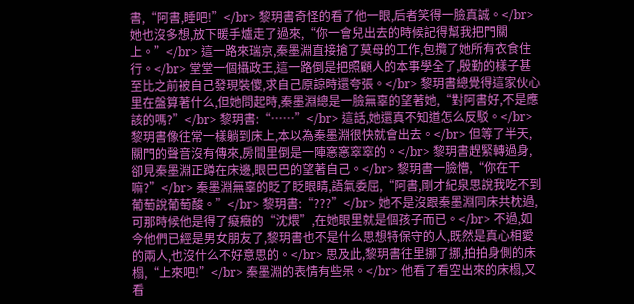書,“阿書,睡吧!”</br> 黎玥書奇怪的看了他一眼,后者笑得一臉真誠。</br> 她也沒多想,放下暖手爐走了過來,“你一會兒出去的時候記得幫我把門關上。”</br> 這一路來瑞京,秦墨淵直接搶了莫母的工作,包攬了她所有衣食住行。</br> 堂堂一個攝政王,這一路倒是把照顧人的本事學全了,殷勤的樣子甚至比之前被自己發現裝傻,求自己原諒時還夸張。</br> 黎玥書總覺得這家伙心里在盤算著什么,但她問起時,秦墨淵總是一臉無辜的望著她,“對阿書好,不是應該的嗎?”</br> 黎玥書:“……”</br> 這話,她還真不知道怎么反駁。</br> 黎玥書像往常一樣躺到床上,本以為秦墨淵很快就會出去。</br> 但等了半天,關門的聲音沒有傳來,房間里倒是一陣窸窸窣窣的。</br> 黎玥書趕緊轉過身,卻見秦墨淵正蹲在床邊,眼巴巴的望著自己。</br> 黎玥書一臉懵,“你在干嘛?”</br> 秦墨淵無辜的眨了眨眼睛,語氣委屈,“阿書,剛才紀泉思說我吃不到葡萄說葡萄酸。”</br> 黎玥書:“???”</br> 她不是沒跟秦墨淵同床共枕過,可那時候他是得了癡癥的“沈煨”,在她眼里就是個孩子而已。</br> 不過,如今他們已經是男女朋友了,黎玥書也不是什么思想特保守的人,既然是真心相愛的兩人,也沒什么不好意思的。</br> 思及此,黎玥書往里挪了挪,拍拍身側的床榻,“上來吧!”</br> 秦墨淵的表情有些呆。</br> 他看了看空出來的床榻,又看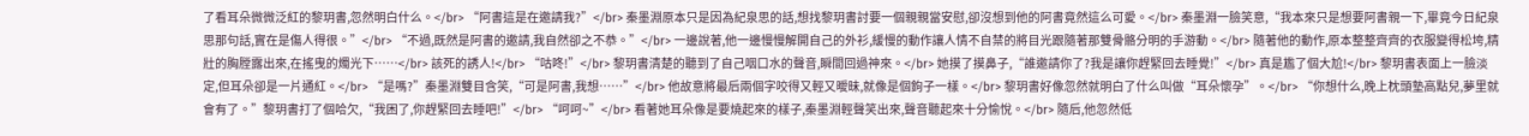了看耳朵微微泛紅的黎玥書,忽然明白什么。</br> “阿書這是在邀請我?”</br> 秦墨淵原本只是因為紀泉思的話,想找黎玥書討要一個親親當安慰,卻沒想到他的阿書竟然這么可愛。</br> 秦墨淵一臉笑意,“我本來只是想要阿書親一下,畢竟今日紀泉思那句話,實在是傷人得很。”</br> “不過,既然是阿書的邀請,我自然卻之不恭。”</br> 一邊說著,他一邊慢慢解開自己的外衫,緩慢的動作讓人情不自禁的將目光跟隨著那雙骨骼分明的手游動。</br> 隨著他的動作,原本整整齊齊的衣服變得松垮,精壯的胸膛露出來,在搖曳的燭光下……</br> 該死的誘人!</br> “咕咚!”</br> 黎玥書清楚的聽到了自己咽口水的聲音,瞬間回過神來。</br> 她摸了摸鼻子,“誰邀請你了?我是讓你趕緊回去睡覺!”</br> 真是尷了個大尬!</br> 黎玥書表面上一臉淡定,但耳朵卻是一片通紅。</br> “是嗎?”秦墨淵雙目含笑,“可是阿書,我想……”</br> 他故意將最后兩個字咬得又輕又曖昧,就像是個鉤子一樣。</br> 黎玥書好像忽然就明白了什么叫做“耳朵懷孕”。</br> “你想什么,晚上枕頭墊高點兒,夢里就會有了。”黎玥書打了個哈欠,“我困了,你趕緊回去睡吧!”</br> “呵呵~”</br> 看著她耳朵像是要燒起來的樣子,秦墨淵輕聲笑出來,聲音聽起來十分愉悅。</br> 隨后,他忽然低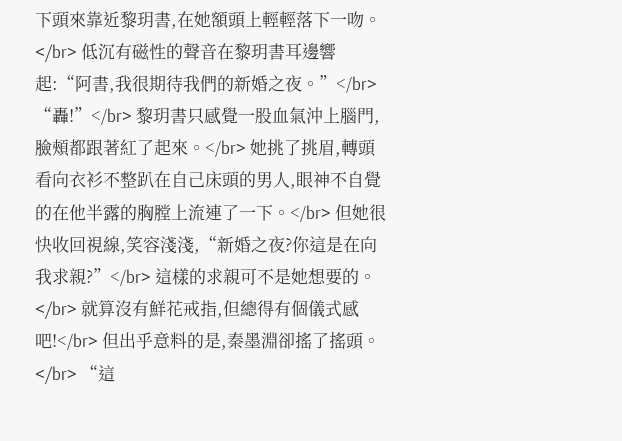下頭來靠近黎玥書,在她額頭上輕輕落下一吻。</br> 低沉有磁性的聲音在黎玥書耳邊響起:“阿書,我很期待我們的新婚之夜。”</br> “轟!”</br> 黎玥書只感覺一股血氣沖上腦門,臉頰都跟著紅了起來。</br> 她挑了挑眉,轉頭看向衣衫不整趴在自己床頭的男人,眼神不自覺的在他半露的胸膛上流連了一下。</br> 但她很快收回視線,笑容淺淺,“新婚之夜?你這是在向我求親?”</br> 這樣的求親可不是她想要的。</br> 就算沒有鮮花戒指,但總得有個儀式感吧!</br> 但出乎意料的是,秦墨淵卻搖了搖頭。</br> “這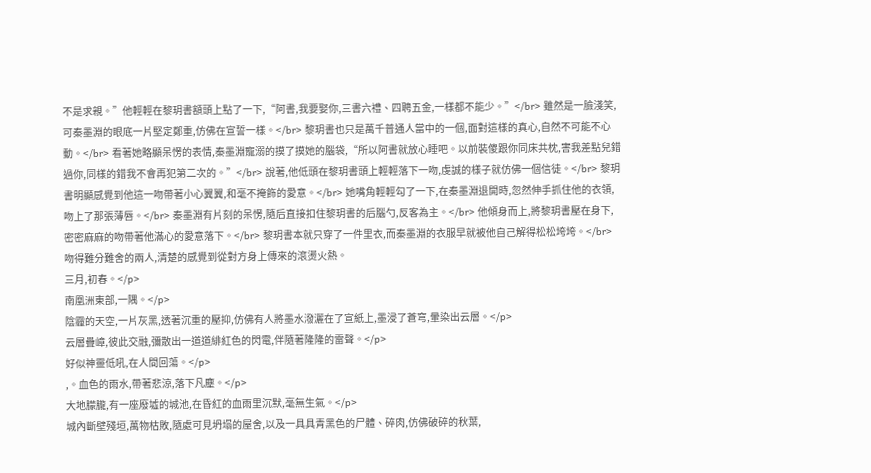不是求親。”他輕輕在黎玥書額頭上點了一下,“阿書,我要娶你,三書六禮、四聘五金,一樣都不能少。”</br> 雖然是一臉淺笑,可秦墨淵的眼底一片堅定鄭重,仿佛在宣誓一樣。</br> 黎玥書也只是萬千普通人當中的一個,面對這樣的真心,自然不可能不心動。</br> 看著她略顯呆愣的表情,秦墨淵寵溺的摸了摸她的腦袋,“所以阿書就放心睡吧。以前裝傻跟你同床共枕,害我差點兒錯過你,同樣的錯我不會再犯第二次的。”</br> 說著,他低頭在黎玥書頭上輕輕落下一吻,虔誠的樣子就仿佛一個信徒。</br> 黎玥書明顯感覺到他這一吻帶著小心翼翼,和毫不掩飾的愛意。</br> 她嘴角輕輕勾了一下,在秦墨淵退開時,忽然伸手抓住他的衣領,吻上了那張薄唇。</br> 秦墨淵有片刻的呆愣,隨后直接扣住黎玥書的后腦勺,反客為主。</br> 他傾身而上,將黎玥書壓在身下,密密麻麻的吻帶著他滿心的愛意落下。</br> 黎玥書本就只穿了一件里衣,而秦墨淵的衣服早就被他自己解得松松垮垮。</br> 吻得難分難舍的兩人,清楚的感覺到從對方身上傳來的滾燙火熱。
三月,初春。</p>
南凰洲東部,一隅。</p>
陰霾的天空,一片灰黑,透著沉重的壓抑,仿佛有人將墨水潑灑在了宣紙上,墨浸了蒼穹,暈染出云層。</p>
云層疊嶂,彼此交融,彌散出一道道緋紅色的閃電,伴隨著隆隆的雷聲。</p>
好似神靈低吼,在人間回蕩。</p>
,。血色的雨水,帶著悲涼,落下凡塵。</p>
大地朦朧,有一座廢墟的城池,在昏紅的血雨里沉默,毫無生氣。</p>
城內斷壁殘垣,萬物枯敗,隨處可見坍塌的屋舍,以及一具具青黑色的尸體、碎肉,仿佛破碎的秋葉,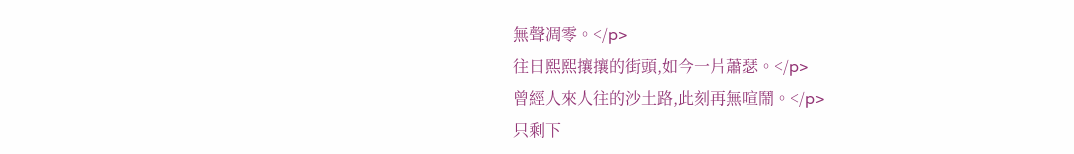無聲凋零。</p>
往日熙熙攘攘的街頭,如今一片蕭瑟。</p>
曾經人來人往的沙土路,此刻再無喧鬧。</p>
只剩下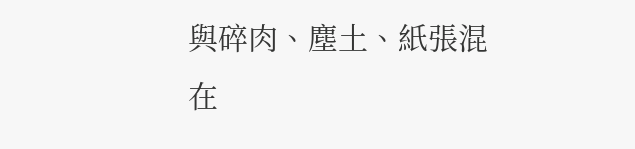與碎肉、塵土、紙張混在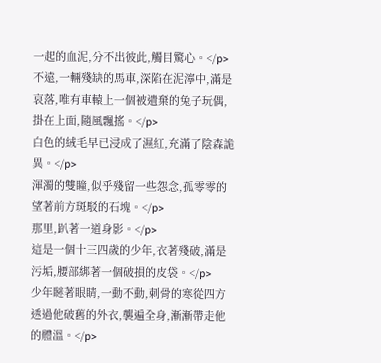一起的血泥,分不出彼此,觸目驚心。</p>
不遠,一輛殘缺的馬車,深陷在泥濘中,滿是哀落,唯有車轅上一個被遺棄的兔子玩偶,掛在上面,隨風飄搖。</p>
白色的絨毛早已浸成了濕紅,充滿了陰森詭異。</p>
渾濁的雙瞳,似乎殘留一些怨念,孤零零的望著前方斑駁的石塊。</p>
那里,趴著一道身影。</p>
這是一個十三四歲的少年,衣著殘破,滿是污垢,腰部綁著一個破損的皮袋。</p>
少年瞇著眼睛,一動不動,刺骨的寒從四方透過他破舊的外衣,襲遍全身,漸漸帶走他的體溫。</p>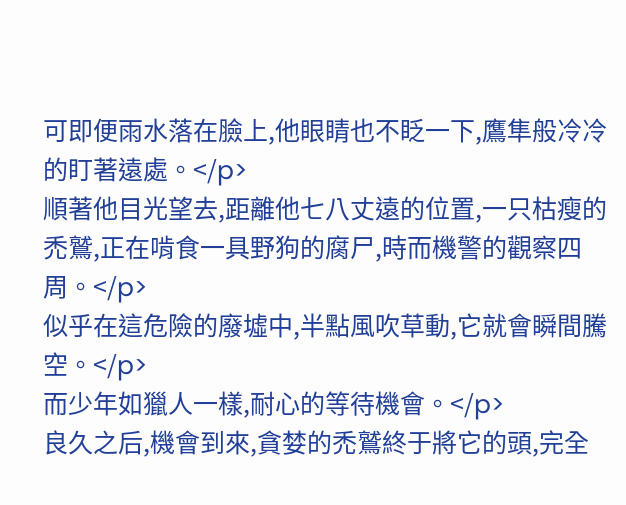可即便雨水落在臉上,他眼睛也不眨一下,鷹隼般冷冷的盯著遠處。</p>
順著他目光望去,距離他七八丈遠的位置,一只枯瘦的禿鷲,正在啃食一具野狗的腐尸,時而機警的觀察四周。</p>
似乎在這危險的廢墟中,半點風吹草動,它就會瞬間騰空。</p>
而少年如獵人一樣,耐心的等待機會。</p>
良久之后,機會到來,貪婪的禿鷲終于將它的頭,完全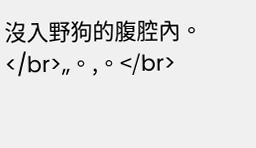沒入野狗的腹腔內。</br>,,。,。</br>